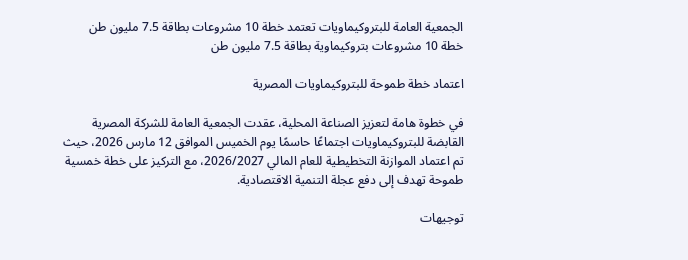الجمعية العامة للبتروكيماويات تعتمد خطة 10 مشروعات بطاقة 7.5 مليون طن
خطة 10 مشروعات بتروكيماوية بطاقة 7.5 مليون طن

اعتماد خطة طموحة للبتروكيماويات المصرية

في خطوة هامة لتعزيز الصناعة المحلية، عقدت الجمعية العامة للشركة المصرية القابضة للبتروكيماويات اجتماعًا حاسمًا يوم الخميس الموافق 12 مارس 2026، حيث تم اعتماد الموازنة التخطيطية للعام المالي 2026/2027، مع التركيز على خطة خمسية طموحة تهدف إلى دفع عجلة التنمية الاقتصادية.

توجيهات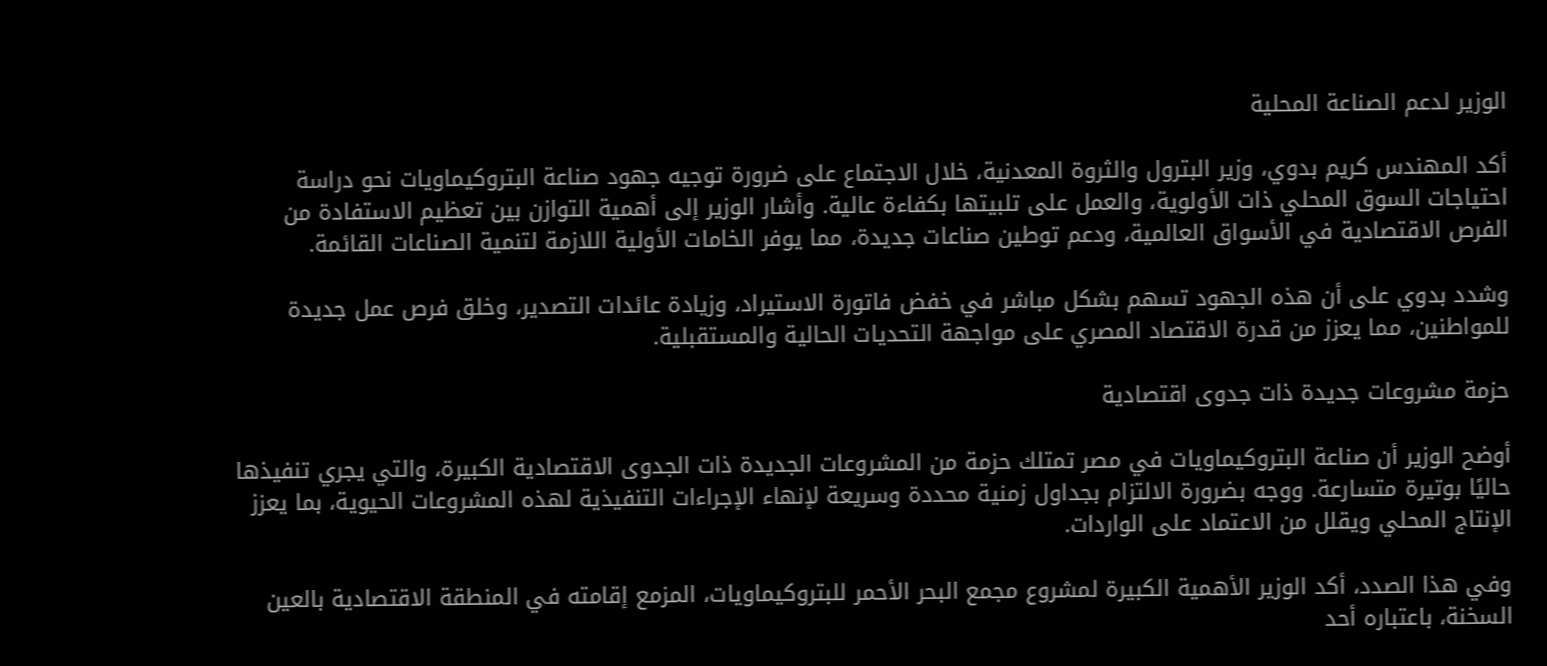الوزير لدعم الصناعة المحلية

أكد المهندس كريم بدوي، وزير البترول والثروة المعدنية، خلال الاجتماع على ضرورة توجيه جهود صناعة البتروكيماويات نحو دراسة احتياجات السوق المحلي ذات الأولوية، والعمل على تلبيتها بكفاءة عالية. وأشار الوزير إلى أهمية التوازن بين تعظيم الاستفادة من الفرص الاقتصادية في الأسواق العالمية، ودعم توطين صناعات جديدة، مما يوفر الخامات الأولية اللازمة لتنمية الصناعات القائمة.

وشدد بدوي على أن هذه الجهود تسهم بشكل مباشر في خفض فاتورة الاستيراد، وزيادة عائدات التصدير، وخلق فرص عمل جديدة للمواطنين، مما يعزز من قدرة الاقتصاد المصري على مواجهة التحديات الحالية والمستقبلية.

حزمة مشروعات جديدة ذات جدوى اقتصادية

أوضح الوزير أن صناعة البتروكيماويات في مصر تمتلك حزمة من المشروعات الجديدة ذات الجدوى الاقتصادية الكبيرة، والتي يجري تنفيذها حاليًا بوتيرة متسارعة. ووجه بضرورة الالتزام بجداول زمنية محددة وسريعة لإنهاء الإجراءات التنفيذية لهذه المشروعات الحيوية، بما يعزز الإنتاج المحلي ويقلل من الاعتماد على الواردات.

وفي هذا الصدد، أكد الوزير الأهمية الكبيرة لمشروع مجمع البحر الأحمر للبتروكيماويات، المزمع إقامته في المنطقة الاقتصادية بالعين السخنة، باعتباره أحد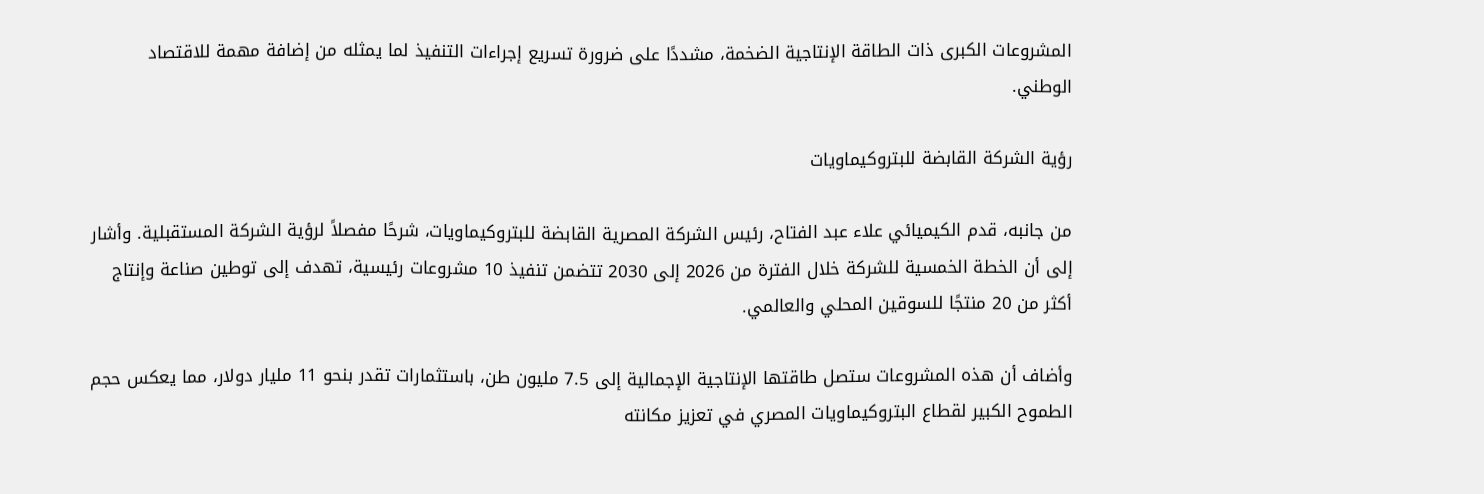المشروعات الكبرى ذات الطاقة الإنتاجية الضخمة، مشددًا على ضرورة تسريع إجراءات التنفيذ لما يمثله من إضافة مهمة للاقتصاد الوطني.

رؤية الشركة القابضة للبتروكيماويات

من جانبه، قدم الكيميائي علاء عبد الفتاح، رئيس الشركة المصرية القابضة للبتروكيماويات، شرحًا مفصلاً لرؤية الشركة المستقبلية. وأشار إلى أن الخطة الخمسية للشركة خلال الفترة من 2026 إلى 2030 تتضمن تنفيذ 10 مشروعات رئيسية، تهدف إلى توطين صناعة وإنتاج أكثر من 20 منتجًا للسوقين المحلي والعالمي.

وأضاف أن هذه المشروعات ستصل طاقتها الإنتاجية الإجمالية إلى 7.5 مليون طن، باستثمارات تقدر بنحو 11 مليار دولار، مما يعكس حجم الطموح الكبير لقطاع البتروكيماويات المصري في تعزيز مكانته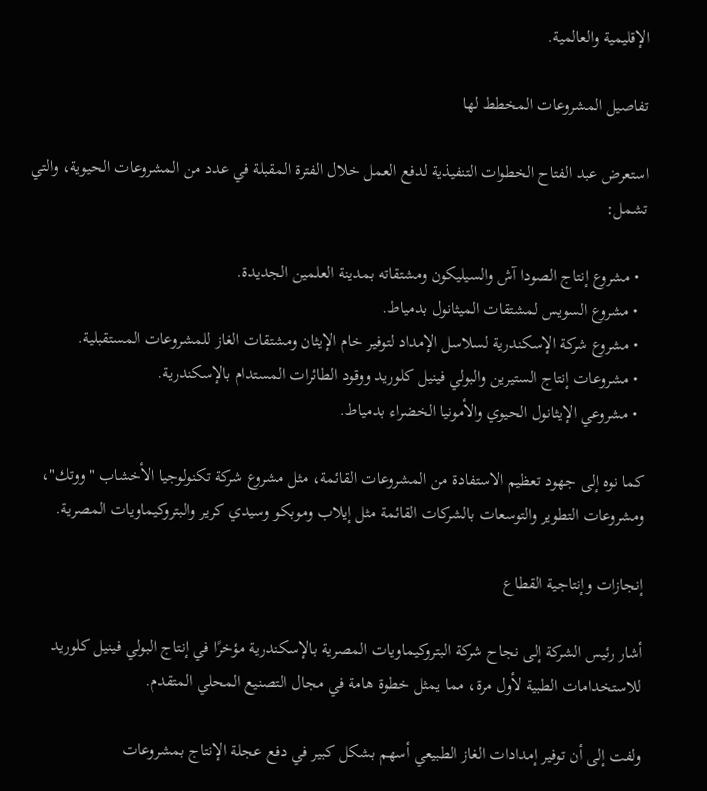الإقليمية والعالمية.

تفاصيل المشروعات المخطط لها

استعرض عبد الفتاح الخطوات التنفيذية لدفع العمل خلال الفترة المقبلة في عدد من المشروعات الحيوية، والتي تشمل:

  • مشروع إنتاج الصودا آش والسيليكون ومشتقاته بمدينة العلمين الجديدة.
  • مشروع السويس لمشتقات الميثانول بدمياط.
  • مشروع شركة الإسكندرية لسلاسل الإمداد لتوفير خام الإيثان ومشتقات الغاز للمشروعات المستقبلية.
  • مشروعات إنتاج الستيرين والبولي فينيل كلوريد ووقود الطائرات المستدام بالإسكندرية.
  • مشروعي الإيثانول الحيوي والأمونيا الخضراء بدمياط.

كما نوه إلى جهود تعظيم الاستفادة من المشروعات القائمة، مثل مشروع شركة تكنولوجيا الأخشاب "ووتك"، ومشروعات التطوير والتوسعات بالشركات القائمة مثل إيلاب وموبكو وسيدي كرير والبتروكيماويات المصرية.

إنجازات وإنتاجية القطاع

أشار رئيس الشركة إلى نجاح شركة البتروكيماويات المصرية بالإسكندرية مؤخرًا في إنتاج البولي فينيل كلوريد للاستخدامات الطبية لأول مرة، مما يمثل خطوة هامة في مجال التصنيع المحلي المتقدم.

ولفت إلى أن توفير إمدادات الغاز الطبيعي أسهم بشكل كبير في دفع عجلة الإنتاج بمشروعات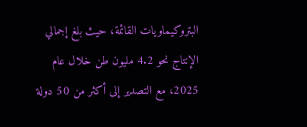البتروكيماويات القائمة، حيث بلغ إجمالي الإنتاج نحو 4.2 مليون طن خلال عام 2025، مع التصدير إلى أكثر من 50 دولة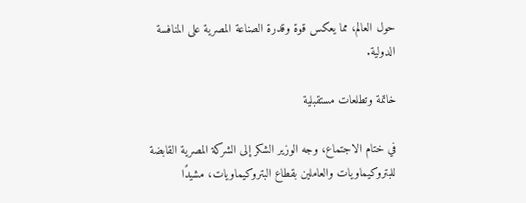حول العالم، مما يعكس قوة وقدرة الصناعة المصرية على المنافسة الدولية.

خاتمة وتطلعات مستقبلية

في ختام الاجتماع، وجه الوزير الشكر إلى الشركة المصرية القابضة للبتروكيماويات والعاملين بقطاع البتروكيماويات، مشيدًا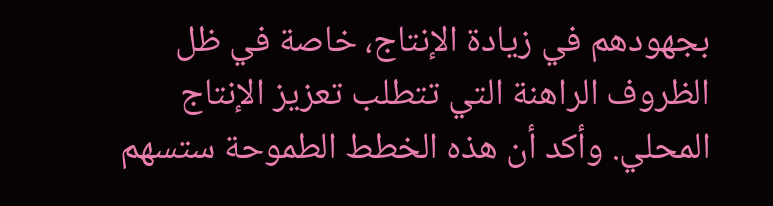بجهودهم في زيادة الإنتاج، خاصة في ظل الظروف الراهنة التي تتطلب تعزيز الإنتاج المحلي. وأكد أن هذه الخطط الطموحة ستسهم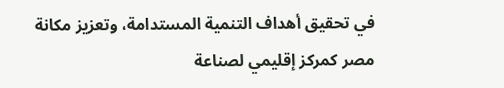في تحقيق أهداف التنمية المستدامة، وتعزيز مكانة مصر كمركز إقليمي لصناعة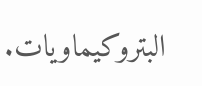البتروكيماويات.